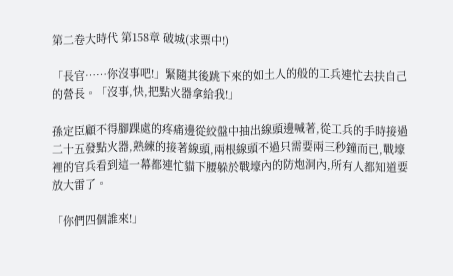第二卷大時代 第158章 破城(求票中!)

「長官……你沒事吧!」緊隨其後跳下來的如土人的般的工兵連忙去扶自己的營長。「沒事,快,把點火器拿給我!」

孫定臣顧不得腳踝處的疼痛邊從絞盤中抽出線頭邊喊著,從工兵的手時接過二十五發點火器,熟練的接著線頭,兩根線頭不過只需要兩三秒鐘而已,戰壕裡的官兵看到這一幕都連忙貓下腰躲於戰壕內的防炮洞內,所有人都知道要放大雷了。

「你們四個誰來!」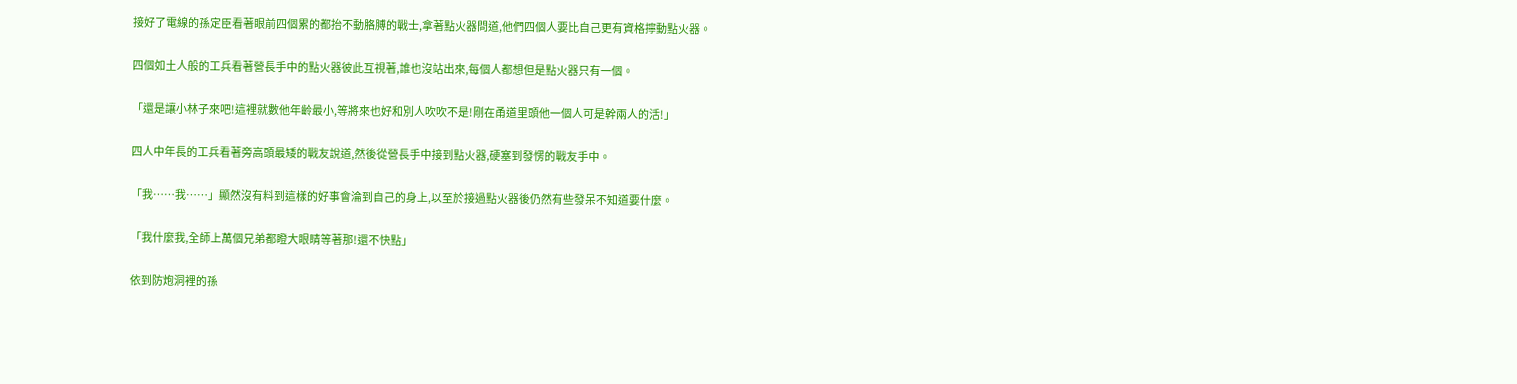接好了電線的孫定臣看著眼前四個累的都抬不動胳膊的戰士,拿著點火器問道,他們四個人要比自己更有資格擰動點火器。

四個如土人般的工兵看著營長手中的點火器彼此互視著,誰也沒站出來,每個人都想但是點火器只有一個。

「還是讓小林子來吧!這裡就數他年齡最小,等將來也好和別人吹吹不是!剛在甬道里頭他一個人可是幹兩人的活!」

四人中年長的工兵看著旁高頭最矮的戰友說道,然後從營長手中接到點火器,硬塞到發愣的戰友手中。

「我……我……」顯然沒有料到這樣的好事會淪到自己的身上,以至於接過點火器後仍然有些發呆不知道要什麼。

「我什麼我,全師上萬個兄弟都瞪大眼睛等著那!還不快點」

依到防炮洞裡的孫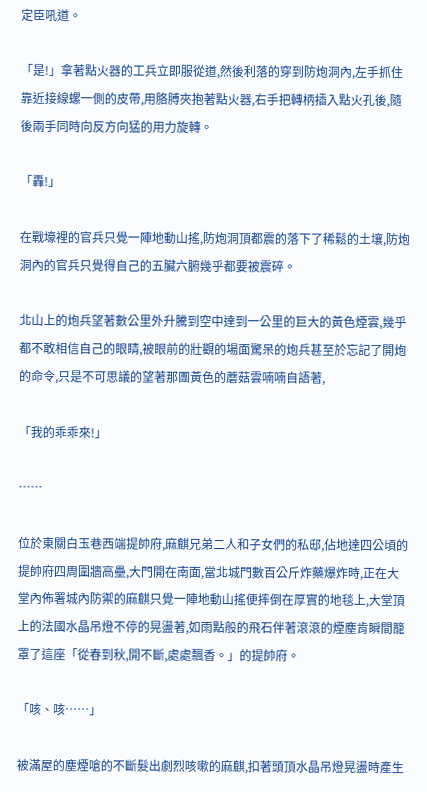定臣吼道。

「是!」拿著點火器的工兵立即服從道,然後利落的穿到防炮洞內,左手抓住靠近接線螺一側的皮帶,用胳膊夾抱著點火器,右手把轉柄插入點火孔後,隨後兩手同時向反方向猛的用力旋轉。

「轟!」

在戰壕裡的官兵只覺一陣地動山搖,防炮洞頂都震的落下了稀鬆的土壤,防炮洞內的官兵只覺得自己的五臟六腑幾乎都要被震碎。

北山上的炮兵望著數公里外升騰到空中達到一公里的巨大的黃色煙雲,幾乎都不敢相信自己的眼睛,被眼前的壯觀的場面驚呆的炮兵甚至於忘記了開炮的命令,只是不可思議的望著那團黃色的蘑菇雲喃喃自語著,

「我的乖乖來!」

……

位於東關白玉巷西端提帥府,麻麒兄弟二人和子女們的私邸,佔地達四公頃的提帥府四周圍牆高壘,大門開在南面,當北城門數百公斤炸藥爆炸時,正在大堂內佈署城內防禦的麻麒只覺一陣地動山搖便摔倒在厚實的地毯上,大堂頂上的法國水晶吊燈不停的晃盪著,如雨點般的飛石伴著滾滾的煙塵肯瞬間籠罩了這座「從春到秋,開不斷,處處飄香。」的提帥府。

「咳、咳……」

被滿屋的塵煙嗆的不斷髮出劇烈咳嗽的麻麒,扣著頭頂水晶吊燈晃盪時產生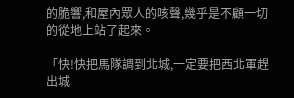的脆響,和屋內眾人的咳聲,幾乎是不顧一切的從地上站了起來。

「快!快把馬隊調到北城,一定要把西北軍趕出城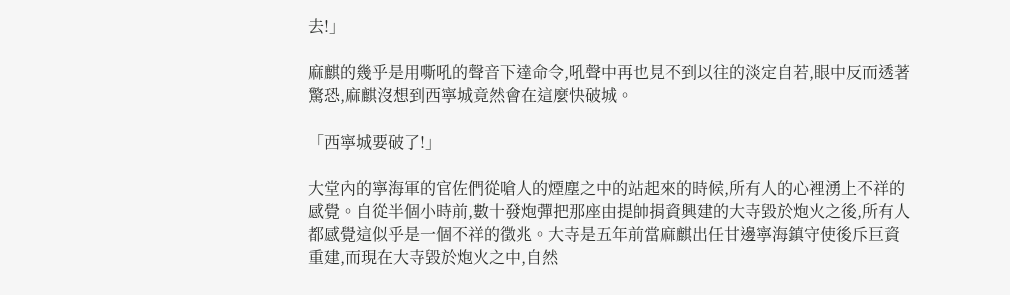去!」

麻麒的幾乎是用嘶吼的聲音下達命令,吼聲中再也見不到以往的淡定自若,眼中反而透著驚恐,麻麒沒想到西寧城竟然會在這麼快破城。

「西寧城要破了!」

大堂內的寧海軍的官佐們從嗆人的煙塵之中的站起來的時候,所有人的心裡湧上不祥的感覺。自從半個小時前,數十發炮彈把那座由提帥捐資興建的大寺毀於炮火之後,所有人都感覺這似乎是一個不祥的徵兆。大寺是五年前當麻麒出任甘邊寧海鎮守使後斥巨資重建,而現在大寺毀於炮火之中,自然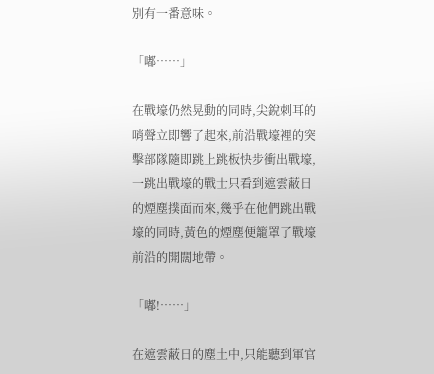別有一番意味。

「嘟……」

在戰壕仍然晃動的同時,尖銳刺耳的哨聲立即響了起來,前沿戰壕裡的突擊部隊隨即跳上跳板快步衝出戰壕,一跳出戰壕的戰士只看到遮雲蔽日的煙塵撲面而來,幾乎在他們跳出戰壕的同時,黃色的煙塵便籠罩了戰壕前沿的開闊地帶。

「嘟!……」

在遮雲蔽日的塵土中,只能聽到軍官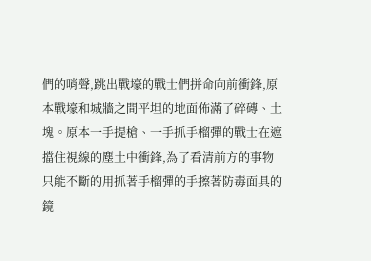們的哨聲,跳出戰壕的戰士們拼命向前衝鋒,原本戰壕和城牆之間平坦的地面佈滿了碎磚、土塊。原本一手提槍、一手抓手榴彈的戰士在遮擋住視線的塵土中衝鋒,為了看清前方的事物只能不斷的用抓著手榴彈的手擦著防毒面具的鏡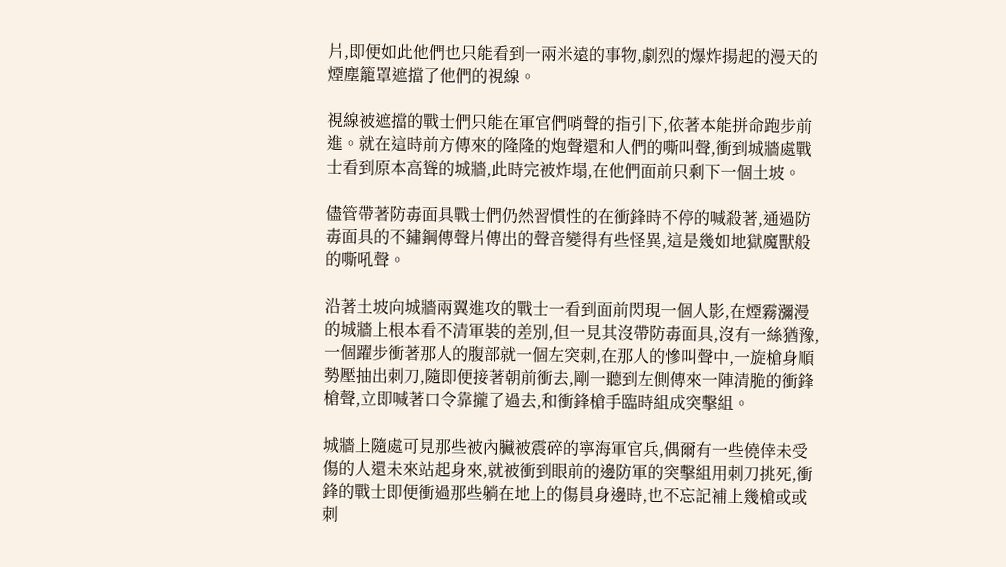片,即便如此他們也只能看到一兩米遠的事物,劇烈的爆炸揚起的漫天的煙塵籠罩遮擋了他們的視線。

視線被遮擋的戰士們只能在軍官們哨聲的指引下,依著本能拼命跑步前進。就在這時前方傳來的隆隆的炮聲還和人們的嘶叫聲,衝到城牆處戰士看到原本高聳的城牆,此時完被炸塌,在他們面前只剩下一個土坡。

儘管帶著防毒面具戰士們仍然習慣性的在衝鋒時不停的喊殺著,通過防毒面具的不鏽鋼傳聲片傳出的聲音變得有些怪異,這是幾如地獄魔獸般的嘶吼聲。

沿著土坡向城牆兩翼進攻的戰士一看到面前閃現一個人影,在煙霧瀰漫的城牆上根本看不清軍裝的差別,但一見其沒帶防毒面具,沒有一絲猶豫,一個躍步衝著那人的腹部就一個左突刺,在那人的慘叫聲中,一旋槍身順勢壓抽出刺刀,隨即便接著朝前衝去,剛一聽到左側傳來一陣清脆的衝鋒槍聲,立即喊著口令靠攏了過去,和衝鋒槍手臨時組成突擊組。

城牆上隨處可見那些被內臟被震碎的寧海軍官兵,偶爾有一些僥倖未受傷的人還未來站起身來,就被衝到眼前的邊防軍的突擊組用刺刀挑死,衝鋒的戰士即便衝過那些躺在地上的傷員身邊時,也不忘記補上幾槍或或刺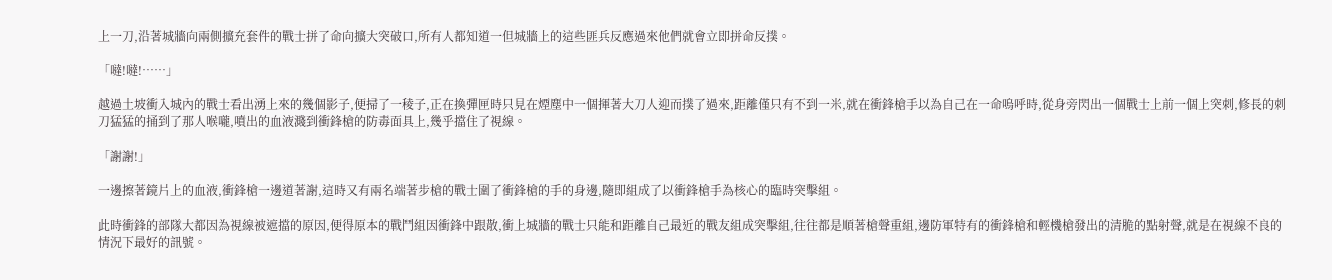上一刀,沿著城牆向兩側擴充套件的戰士拼了命向擴大突破口,所有人都知道一但城牆上的這些匪兵反應過來他們就會立即拼命反撲。

「噠!噠!……」

越過土坡衝入城內的戰士看出湧上來的幾個影子,便掃了一稜子,正在換彈匣時只見在煙塵中一個揮著大刀人迎而撲了過來,距離僅只有不到一米,就在衝鋒槍手以為自己在一命嗚呼時,從身旁閃出一個戰士上前一個上突刺,修長的刺刀猛猛的捅到了那人喉嚨,噴出的血液濺到衝鋒槍的防毒面具上,幾乎擋住了視線。

「謝謝!」

一邊擦著鏡片上的血液,衝鋒槍一邊道著謝,這時又有兩名端著步槍的戰士圍了衝鋒槍的手的身邊,隨即組成了以衝鋒槍手為核心的臨時突擊組。

此時衝鋒的部隊大都因為視線被遮擋的原因,便得原本的戰鬥組因衝鋒中跟散,衝上城牆的戰士只能和距離自己最近的戰友組成突擊組,往往都是順著槍聲重組,邊防軍特有的衝鋒槍和輕機槍發出的清脆的點射聲,就是在視線不良的情況下最好的訊號。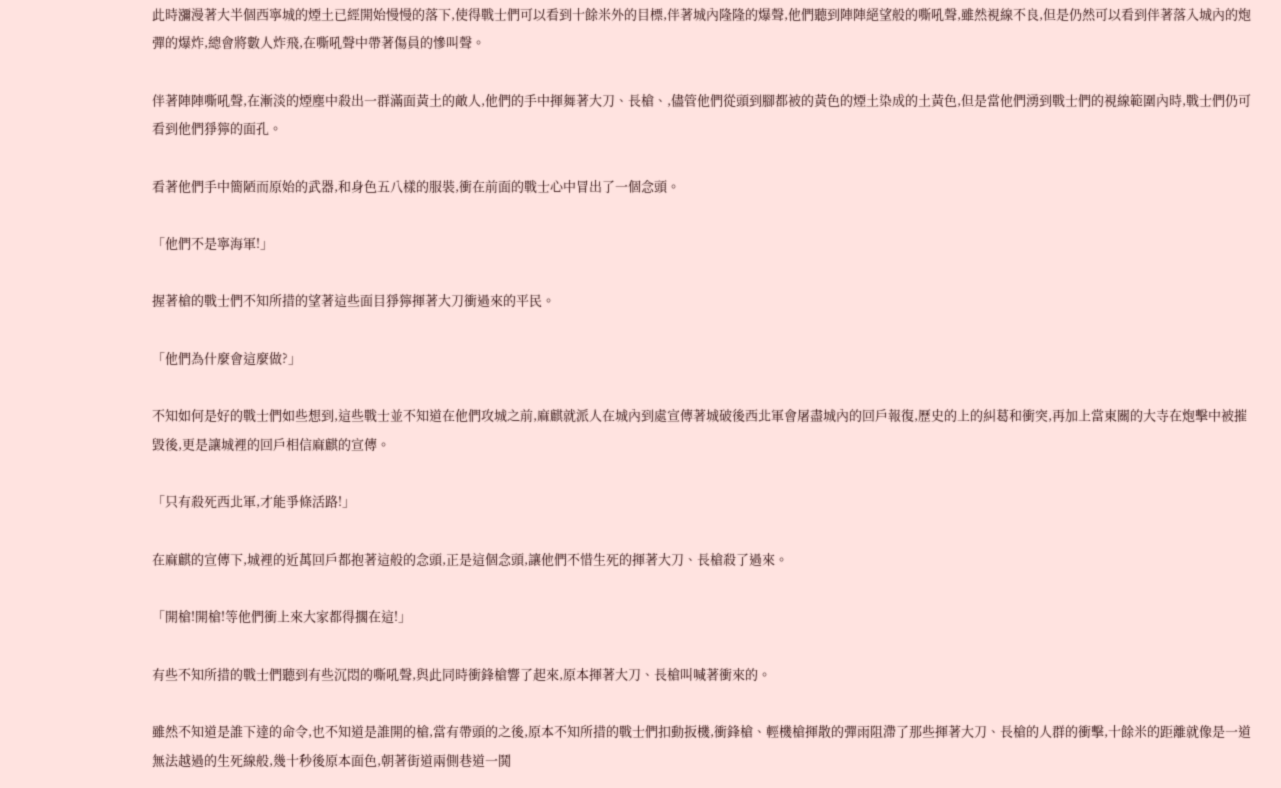此時瀰漫著大半個西寧城的煙土已經開始慢慢的落下,使得戰士們可以看到十餘米外的目標,伴著城內隆隆的爆聲,他們聽到陣陣絕望般的嘶吼聲,雖然視線不良,但是仍然可以看到伴著落入城內的炮彈的爆炸,總會將數人炸飛,在嘶吼聲中帶著傷員的慘叫聲。

伴著陣陣嘶吼聲,在漸淡的煙塵中殺出一群滿面黃土的敵人,他們的手中揮舞著大刀、長槍、,儘管他們從頭到腳都被的黃色的煙土染成的土黃色,但是當他們湧到戰士們的視線範圍內時,戰士們仍可看到他們猙獰的面孔。

看著他們手中簡陋而原始的武器,和身色五八樣的服裝,衝在前面的戰士心中冒出了一個念頭。

「他們不是寧海軍!」

握著槍的戰士們不知所措的望著這些面目猙獰揮著大刀衝過來的平民。

「他們為什麼會這麼做?」

不知如何是好的戰士們如些想到,這些戰士並不知道在他們攻城之前,麻麒就派人在城內到處宣傳著城破後西北軍會屠盡城內的回戶報復,歷史的上的糾葛和衝突,再加上當東關的大寺在炮擊中被摧毀後,更是讓城裡的回戶相信麻麒的宣傳。

「只有殺死西北軍,才能爭條活路!」

在麻麒的宣傳下,城裡的近萬回戶都抱著這般的念頭,正是這個念頭,讓他們不惜生死的揮著大刀、長槍殺了過來。

「開槍!開槍!等他們衝上來大家都得擱在這!」

有些不知所措的戰士們聽到有些沉悶的嘶吼聲,與此同時衝鋒槍響了起來,原本揮著大刀、長槍叫喊著衝來的。

雖然不知道是誰下達的命令,也不知道是誰開的槍,當有帶頭的之後,原本不知所措的戰士們扣動扳機,衝鋒槍、輕機槍揮散的彈雨阻滯了那些揮著大刀、長槍的人群的衝擊,十餘米的距離就像是一道無法越過的生死線般,幾十秒後原本面色,朝著街道兩側巷道一鬨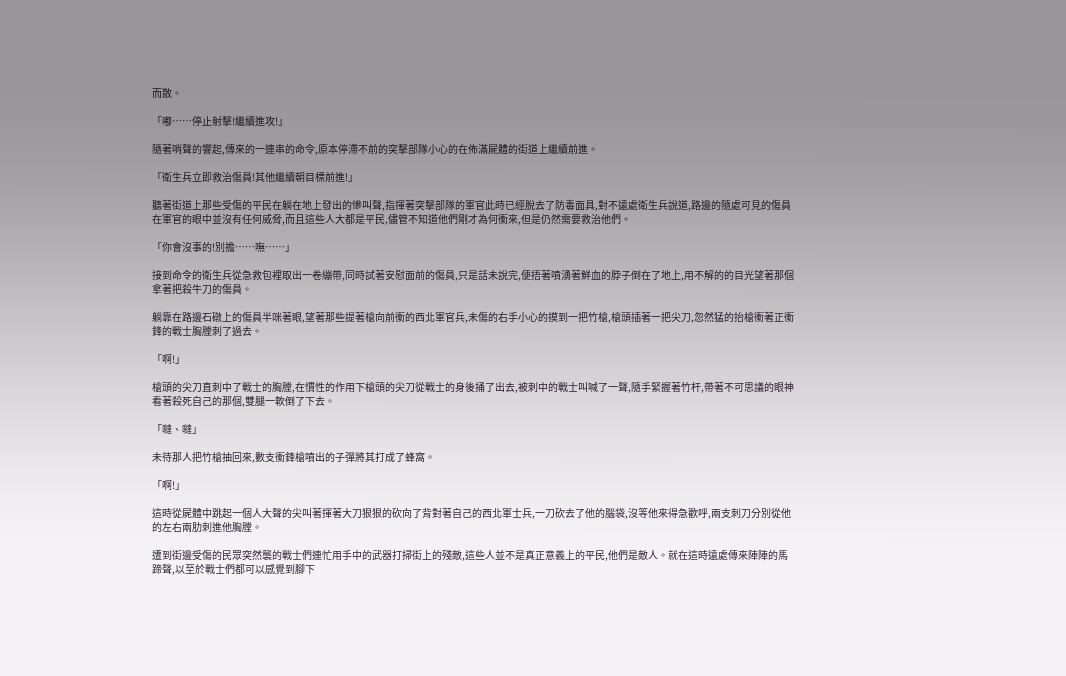而散。

「嘟……停止射擊!繼續進攻!」

隨著哨聲的響起,傳來的一連串的命令,原本停滯不前的突擊部隊小心的在佈滿屍體的街道上繼續前進。

「衛生兵立即救治傷員!其他繼續朝目標前進!」

聽著街道上那些受傷的平民在躺在地上發出的慘叫聲,指揮著突擊部隊的軍官此時已經脫去了防毒面具,對不遠處衛生兵說道,路邊的隨處可見的傷員在軍官的眼中並沒有任何威脅,而且這些人大都是平民,儘管不知道他們剛才為何衝來,但是仍然需要救治他們。

「你會沒事的!別擔……嘸……」

接到命令的衛生兵從急救包裡取出一卷繃帶,同時試著安慰面前的傷員,只是話未說完,便捂著噴湧著鮮血的脖子倒在了地上,用不解的的目光望著那個拿著把殺牛刀的傷員。

躺靠在路邊石礅上的傷員半咪著眼,望著那些提著槍向前衝的西北軍官兵,未傷的右手小心的摸到一把竹槍,槍頭插著一把尖刀,忽然猛的抬槍衝著正衝鋒的戰士胸膛刺了過去。

「啊!」

槍頭的尖刀直刺中了戰士的胸膛,在慣性的作用下槍頭的尖刀從戰士的身後捅了出去,被刺中的戰士叫喊了一聲,隨手緊握著竹杆,帶著不可思議的眼神看著殺死自己的那個,雙腿一軟倒了下去。

「噠、噠」

未待那人把竹槍抽回來,數支衝鋒槍噴出的子彈將其打成了蜂窩。

「啊!」

這時從屍體中跳起一個人大聲的尖叫著揮著大刀狠狠的砍向了背對著自己的西北軍士兵,一刀砍去了他的腦袋,沒等他來得急歡呼,兩支刺刀分別從他的左右兩肋刺進他胸膛。

遭到街邊受傷的民眾突然襲的戰士們連忙用手中的武器打掃街上的殘敵,這些人並不是真正意義上的平民,他們是敵人。就在這時遠處傳來陣陣的馬蹄聲,以至於戰士們都可以感覺到腳下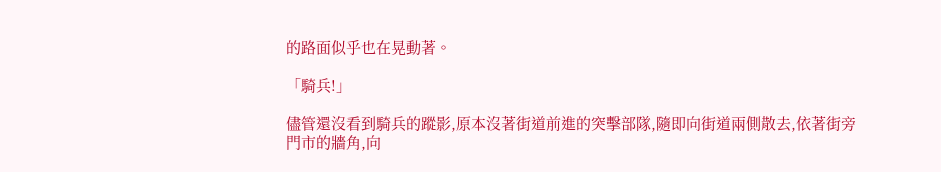的路面似乎也在晃動著。

「騎兵!」

儘管還沒看到騎兵的蹤影,原本沒著街道前進的突擊部隊,隨即向街道兩側散去,依著街旁門市的牆角,向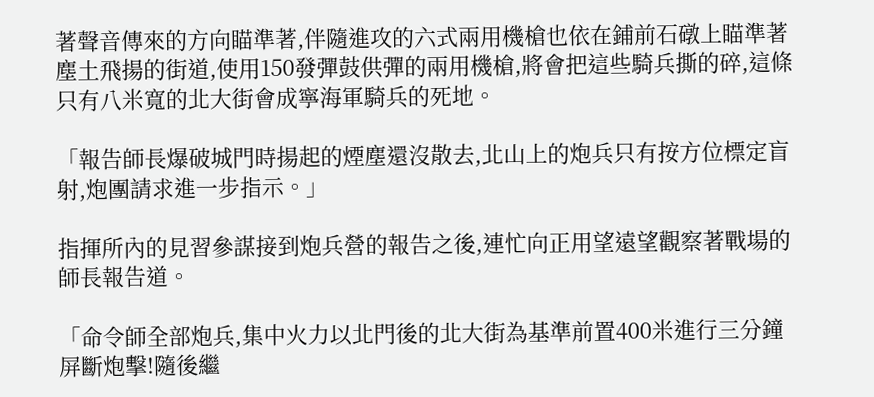著聲音傳來的方向瞄準著,伴隨進攻的六式兩用機槍也依在鋪前石礅上瞄準著塵土飛揚的街道,使用150發彈鼓供彈的兩用機槍,將會把這些騎兵撕的碎,這條只有八米寬的北大街會成寧海軍騎兵的死地。

「報告師長爆破城門時揚起的煙塵還沒散去,北山上的炮兵只有按方位標定盲射,炮團請求進一步指示。」

指揮所內的見習參謀接到炮兵營的報告之後,連忙向正用望遠望觀察著戰場的師長報告道。

「命令師全部炮兵,集中火力以北門後的北大街為基準前置400米進行三分鐘屏斷炮擊!隨後繼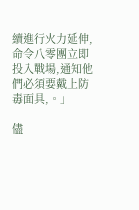續進行火力延伸,命令八零團立即投入戰場,通知他們必須要戴上防毒面具,。」

儘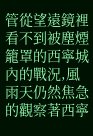管從望遠鏡裡看不到被塵煙籠罩的西寧城內的戰況,風雨天仍然焦急的觀察著西寧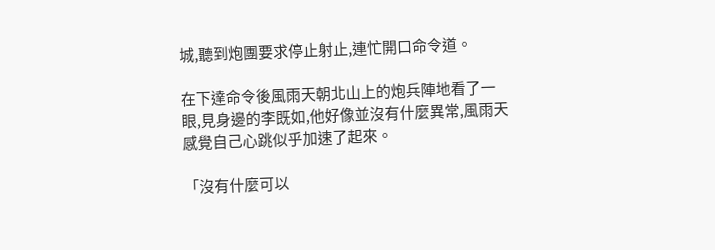城,聽到炮團要求停止射止,連忙開口命令道。

在下達命令後風雨天朝北山上的炮兵陣地看了一眼,見身邊的李既如,他好像並沒有什麼異常,風雨天感覺自己心跳似乎加速了起來。

「沒有什麼可以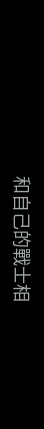和自己的戰士相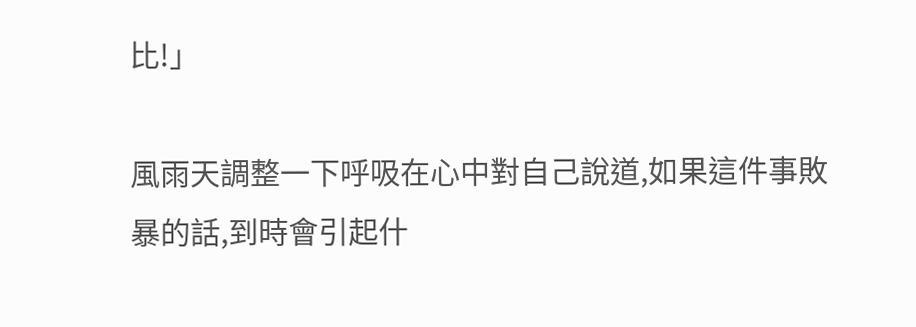比!」

風雨天調整一下呼吸在心中對自己說道,如果這件事敗暴的話,到時會引起什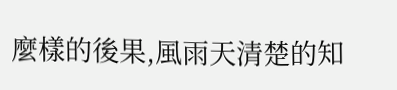麼樣的後果,風雨天清楚的知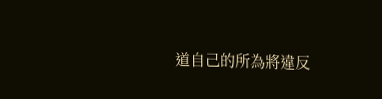道自己的所為將違反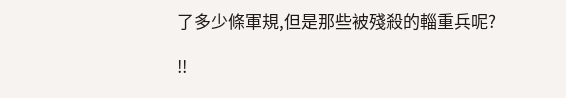了多少條軍規,但是那些被殘殺的輜重兵呢?

!!